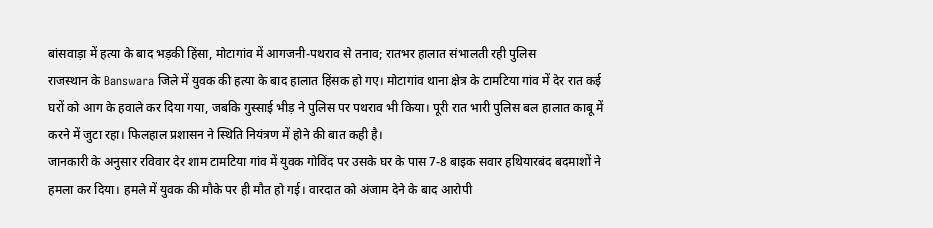बांसवाड़ा में हत्या के बाद भड़की हिंसा, मोटागांव में आगजनी-पथराव से तनाव; रातभर हालात संभालती रही पुलिस
राजस्थान के Banswara जिले में युवक की हत्या के बाद हालात हिंसक हो गए। मोटागांव थाना क्षेत्र के टामटिया गांव में देर रात कई घरों को आग के हवाले कर दिया गया, जबकि गुस्साई भीड़ ने पुलिस पर पथराव भी किया। पूरी रात भारी पुलिस बल हालात काबू में करने में जुटा रहा। फिलहाल प्रशासन ने स्थिति नियंत्रण में होने की बात कही है।
जानकारी के अनुसार रविवार देर शाम टामटिया गांव में युवक गोविंद पर उसके घर के पास 7-8 बाइक सवार हथियारबंद बदमाशों ने हमला कर दिया। हमले में युवक की मौके पर ही मौत हो गई। वारदात को अंजाम देने के बाद आरोपी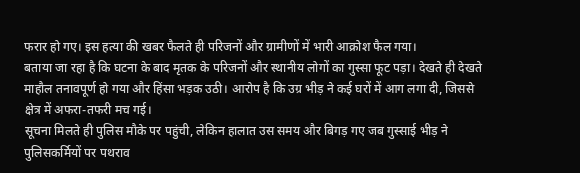फरार हो गए। इस हत्या की खबर फैलते ही परिजनों और ग्रामीणों में भारी आक्रोश फैल गया।
बताया जा रहा है कि घटना के बाद मृतक के परिजनों और स्थानीय लोगों का गुस्सा फूट पड़ा। देखते ही देखते माहौल तनावपूर्ण हो गया और हिंसा भड़क उठी। आरोप है कि उग्र भीड़ ने कई घरों में आग लगा दी, जिससे क्षेत्र में अफरा-तफरी मच गई।
सूचना मिलते ही पुलिस मौके पर पहुंची, लेकिन हालात उस समय और बिगड़ गए जब गुस्साई भीड़ ने पुलिसकर्मियों पर पथराव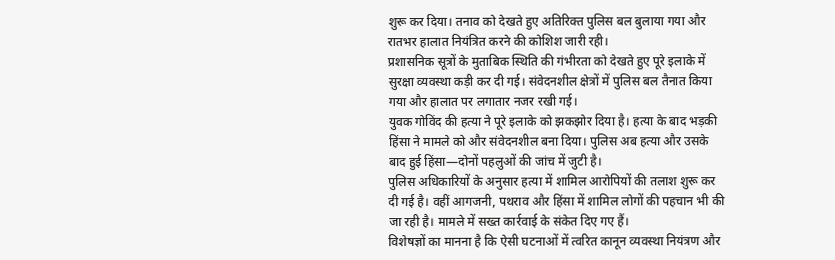शुरू कर दिया। तनाव को देखते हुए अतिरिक्त पुलिस बल बुलाया गया और रातभर हालात नियंत्रित करने की कोशिश जारी रही।
प्रशासनिक सूत्रों के मुताबिक स्थिति की गंभीरता को देखते हुए पूरे इलाके में सुरक्षा व्यवस्था कड़ी कर दी गई। संवेदनशील क्षेत्रों में पुलिस बल तैनात किया गया और हालात पर लगातार नजर रखी गई।
युवक गोविंद की हत्या ने पूरे इलाके को झकझोर दिया है। हत्या के बाद भड़की हिंसा ने मामले को और संवेदनशील बना दिया। पुलिस अब हत्या और उसके बाद हुई हिंसा—दोनों पहलुओं की जांच में जुटी है।
पुलिस अधिकारियों के अनुसार हत्या में शामिल आरोपियों की तलाश शुरू कर दी गई है। वहीं आगजनी, पथराव और हिंसा में शामिल लोगों की पहचान भी की जा रही है। मामले में सख्त कार्रवाई के संकेत दिए गए हैं।
विशेषज्ञों का मानना है कि ऐसी घटनाओं में त्वरित कानून व्यवस्था नियंत्रण और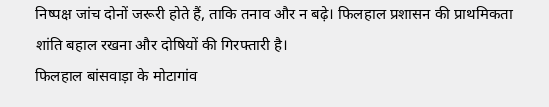निष्पक्ष जांच दोनों जरूरी होते हैं, ताकि तनाव और न बढ़े। फिलहाल प्रशासन की प्राथमिकता शांति बहाल रखना और दोषियों की गिरफ्तारी है।
फिलहाल बांसवाड़ा के मोटागांव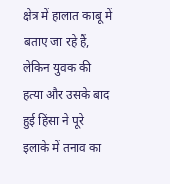क्षेत्र में हालात काबू में बताए जा रहे हैं, लेकिन युवक की हत्या और उसके बाद हुई हिंसा ने पूरे इलाके में तनाव का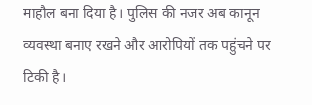माहौल बना दिया है। पुलिस की नजर अब कानून व्यवस्था बनाए रखने और आरोपियों तक पहुंचने पर टिकी है।